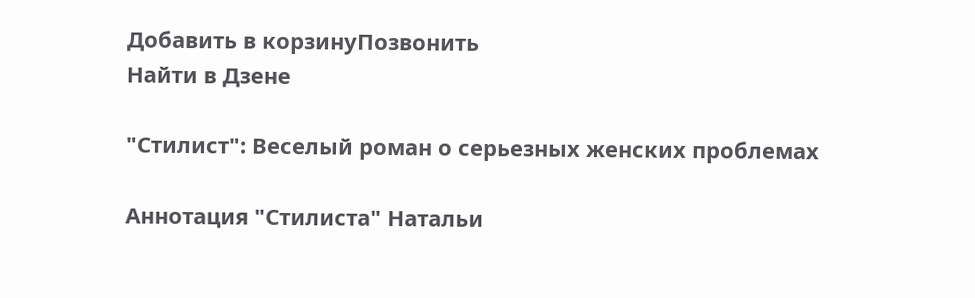Добавить в корзинуПозвонить
Найти в Дзене

"Стилист": Веселый роман о серьезных женских проблемах

Аннотация "Стилиста" Натальи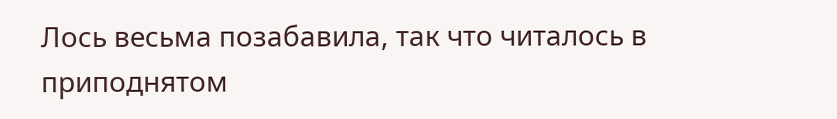Лось весьма позабавила, так что читалось в приподнятом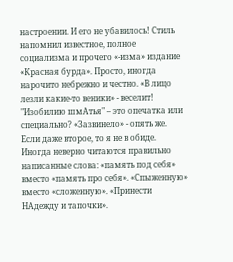настроении. И его не убавилось! Стиль напомнил известное, полное социализма и прочего «-изма» издание «Красная бурда». Просто, иногда нарочито небрежно и честно. «В лицо лезли какие-то веники» - веселит! "Изобилию шмАтья" – это опечатка или специально? «Зазвинело» - опять же. Если даже второе, то я не в обиде. Иногда неверно читаются правильно написанные слова: «память под себя» вместо «память про себя». «Спыженную» вместо «сложенную». «Принести НАдежду и тапочки».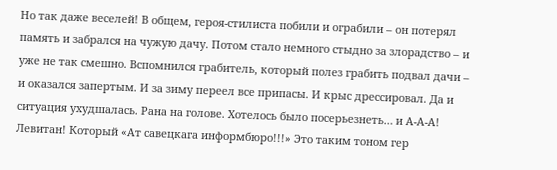Но так даже веселей! В общем, героя-стилиста побили и ограбили – он потерял память и забрался на чужую дачу. Потом стало немного стыдно за злорадство – и уже не так смешно. Вспомнился грабитель, который полез грабить подвал дачи – и оказался запертым. И за зиму переел все припасы. И крыс дрессировал. Да и ситуация ухудшалась. Рана на голове. Хотелось было посерьезнеть… и А-А-А! Левитан! Который «Ат савецкага информбюро!!!» Это таким тоном гер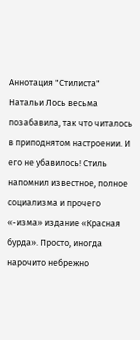Аннотация "Стилиста" Натальи Лось весьма позабавила, так что читалось в приподнятом настроении. И его не убавилось! Стиль напомнил известное, полное социализма и прочего «-изма» издание «Красная бурда». Просто, иногда нарочито небрежно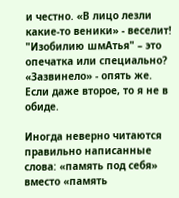и честно. «В лицо лезли какие-то веники» - веселит! "Изобилию шмАтья" – это опечатка или специально? «Зазвинело» - опять же. Если даже второе, то я не в обиде.

Иногда неверно читаются правильно написанные слова: «память под себя» вместо «память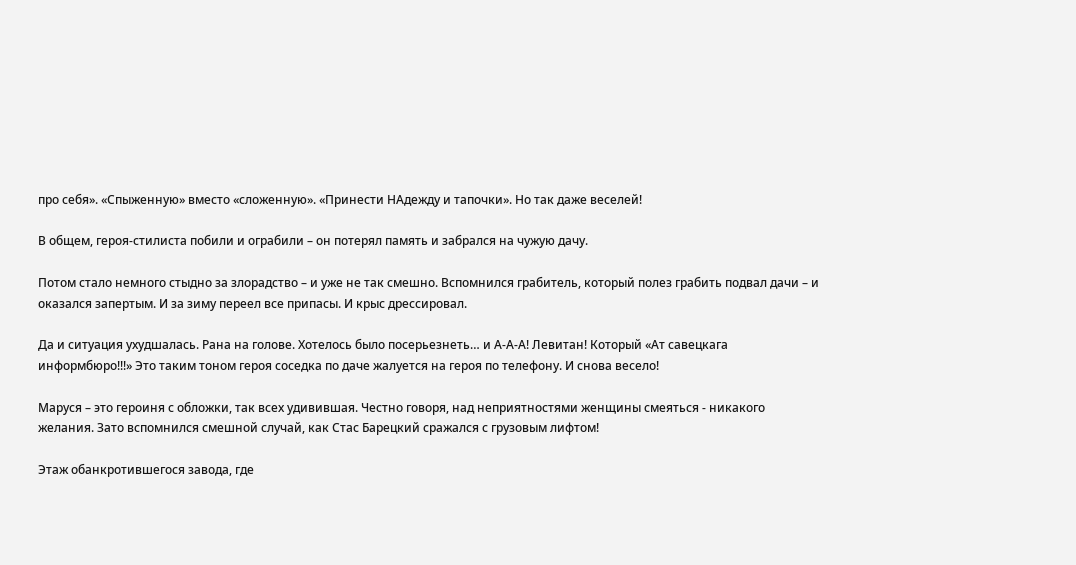про себя». «Спыженную» вместо «сложенную». «Принести НАдежду и тапочки». Но так даже веселей!

В общем, героя-стилиста побили и ограбили – он потерял память и забрался на чужую дачу.

Потом стало немного стыдно за злорадство – и уже не так смешно. Вспомнился грабитель, который полез грабить подвал дачи – и оказался запертым. И за зиму переел все припасы. И крыс дрессировал.

Да и ситуация ухудшалась. Рана на голове. Хотелось было посерьезнеть… и А-А-А! Левитан! Который «Ат савецкага информбюро!!!» Это таким тоном героя соседка по даче жалуется на героя по телефону. И снова весело!

Маруся – это героиня с обложки, так всех удивившая. Честно говоря, над неприятностями женщины смеяться - никакого желания. Зато вспомнился смешной случай, как Стас Барецкий сражался с грузовым лифтом!

Этаж обанкротившегося завода, где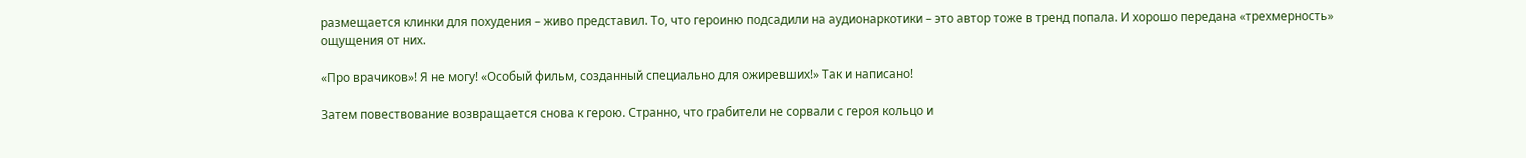размещается клинки для похудения – живо представил. То, что героиню подсадили на аудионаркотики – это автор тоже в тренд попала. И хорошо передана «трехмерность» ощущения от них.

«Про врачиков»! Я не могу! «Особый фильм, созданный специально для ожиревших!» Так и написано!

Затем повествование возвращается снова к герою. Странно, что грабители не сорвали с героя кольцо и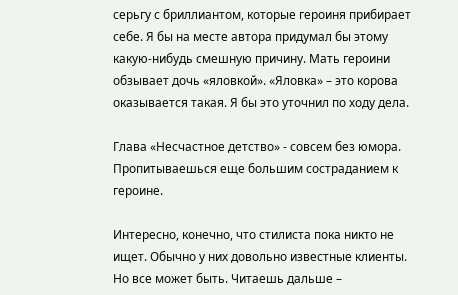серьгу с бриллиантом, которые героиня прибирает себе. Я бы на месте автора придумал бы этому какую-нибудь смешную причину. Мать героини обзывает дочь «яловкой». «Яловка» – это корова оказывается такая. Я бы это уточнил по ходу дела.

Глава «Несчастное детство» - совсем без юмора. Пропитываешься еще большим состраданием к героине.

Интересно, конечно, что стилиста пока никто не ищет. Обычно у них довольно известные клиенты. Но все может быть. Читаешь дальше –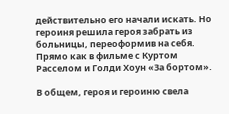действительно его начали искать. Но героиня решила героя забрать из больницы, переоформив на себя. Прямо как в фильме с Куртом Расселом и Голди Хоун «За бортом».

В общем, героя и героиню свела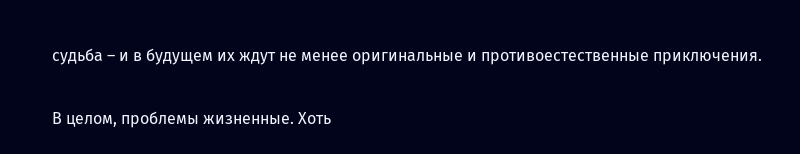судьба – и в будущем их ждут не менее оригинальные и противоестественные приключения.

В целом, проблемы жизненные. Хоть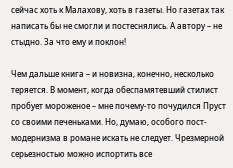сейчас хоть к Малахову, хоть в газеты. Но газетах так написать бы не смогли и постеснялись. А автору – не стыдно. За что ему и поклон!

Чем дальше книга – и новизна, конечно, несколько теряется. В момент, когда обеспамятевший стилист пробует мороженое – мне почему-то почудился Пруст со своими печеньками. Но, думаю, особого пост-модернизма в романе искать не следует. Чрезмерной серьезностью можно испортить все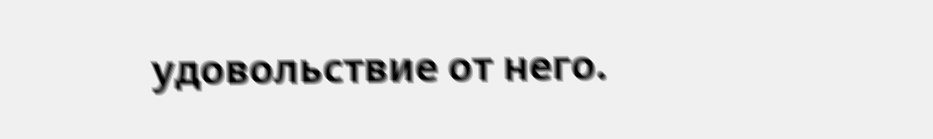удовольствие от него.